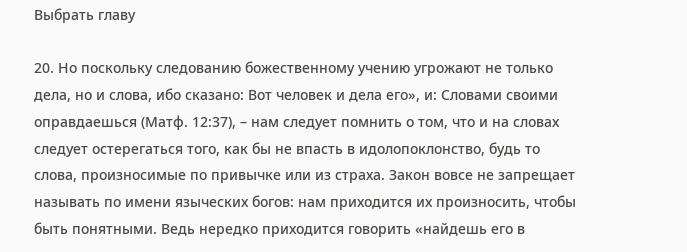Выбрать главу

20. Но поскольку следованию божественному учению угрожают не только дела, но и слова, ибо сказано: Вот человек и дела его», и: Словами своими оправдаешься (Матф. 12:37), – нам следует помнить о том, что и на словах следует остерегаться того, как бы не впасть в идолопоклонство, будь то слова, произносимые по привычке или из страха. Закон вовсе не запрещает называть по имени языческих богов: нам приходится их произносить, чтобы быть понятными. Ведь нередко приходится говорить «найдешь его в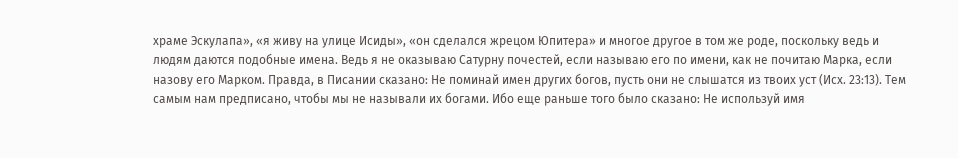храме Эскулапа», «я живу на улице Исиды», «он сделался жрецом Юпитера» и многое другое в том же роде, поскольку ведь и людям даются подобные имена. Ведь я не оказываю Сатурну почестей, если называю его по имени, как не почитаю Марка, если назову его Марком. Правда, в Писании сказано: Не поминай имен других богов, пусть они не слышатся из твоих уст (Исх. 23:13). Тем самым нам предписано, чтобы мы не называли их богами. Ибо еще раньше того было сказано: Не используй имя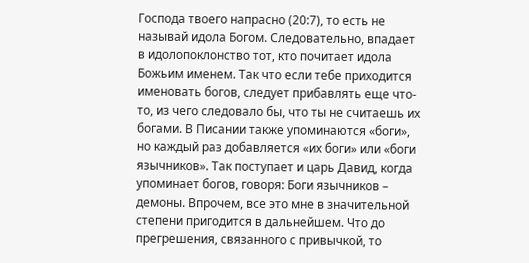Господа твоего напрасно (20:7), то есть не называй идола Богом. Следовательно, впадает в идолопоклонство тот, кто почитает идола Божьим именем. Так что если тебе приходится именовать богов, следует прибавлять еще что-то, из чего следовало бы, что ты не считаешь их богами. В Писании также упоминаются «боги», но каждый раз добавляется «их боги» или «боги язычников». Так поступает и царь Давид, когда упоминает богов, говоря: Боги язычников – демоны. Впрочем, все это мне в значительной степени пригодится в дальнейшем. Что до прегрешения, связанного с привычкой, то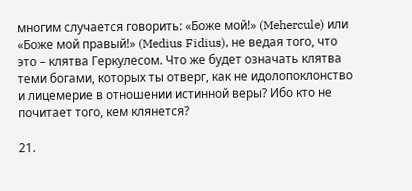многим случается говорить: «Боже мой!» (Mehercule) или «Боже мой правый!» (Medius Fidius), не ведая того, что это – клятва Геркулесом. Что же будет означать клятва теми богами, которых ты отверг, как не идолопоклонство и лицемерие в отношении истинной веры? Ибо кто не почитает того, кем клянется?

21.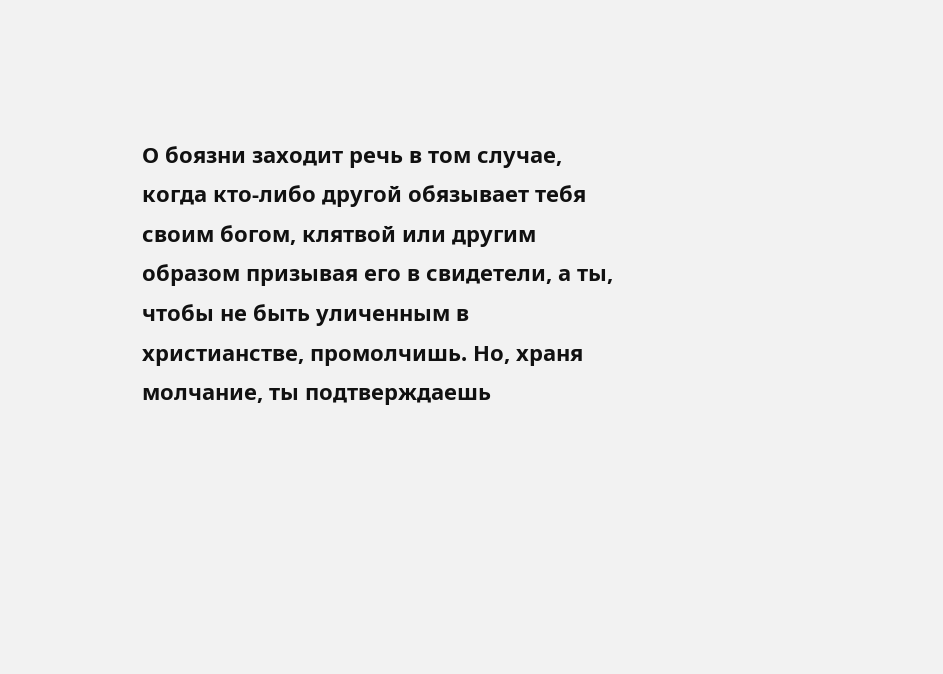О боязни заходит речь в том случае, когда кто-либо другой обязывает тебя своим богом, клятвой или другим образом призывая его в свидетели, а ты, чтобы не быть уличенным в христианстве, промолчишь. Но, храня молчание, ты подтверждаешь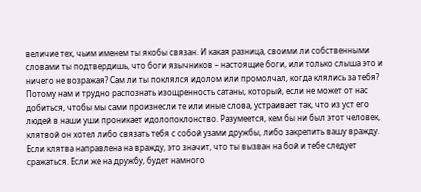величие тех, чьим именем ты якобы связан. И какая разница, своими ли собственными словами ты подтвердишь, что боги язычников – настоящие боги, или только слыша это и ничего не возражая? Сам ли ты поклялся идолом или промолчал, когда клялись за тебя? Потому нам и трудно распознать изощренность сатаны, который, если не может от нас добиться, чтобы мы сами произнесли те или иные слова, устраивает так, что из уст его людей в наши уши проникает идолопоклонство. Разумеется, кем бы ни был этот человек, клятвой он хотел либо связать тебя с собой узами дружбы, либо закрепить вашу вражду. Если клятва направлена на вражду, это значит, что ты вызван на бой и тебе следует сражаться. Если же на дружбу, будет намного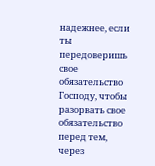надежнее, если ты передоверишь свое обязательство Господу, чтобы разорвать свое обязательство перед тем, через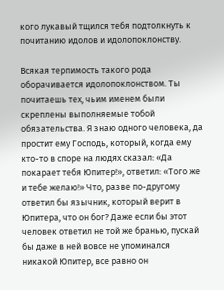кого лукавый тщился тебя подтолкнуть к почитанию идолов и идолопоклонству.

Всякая терпимость такого рода оборачивается идолопоклонством. Ты почитаешь тех, чьим именем были скреплены выполняемые тобой обязательства. Я знаю одного человека, да простит ему Господь, который, когда ему кто-то в споре на людях сказал: «Да покарает тебя Юпитер!», ответил: «Того же и тебе желаю!» Что, разве по-другому ответил бы язычник, который верит в Юпитера, что он бог? Даже если бы этот человек ответил не той же бранью, пускай бы даже в ней вовсе не упоминался никакой Юпитер, все равно он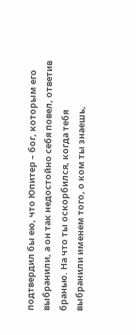подтвердил бы ею, что Юпитер – бог, которым его выбранили, а он так недостойно себя повел, ответив бранью. На что ты оскорбился, когда тебя выбранили именем того, о ком ты знаешь,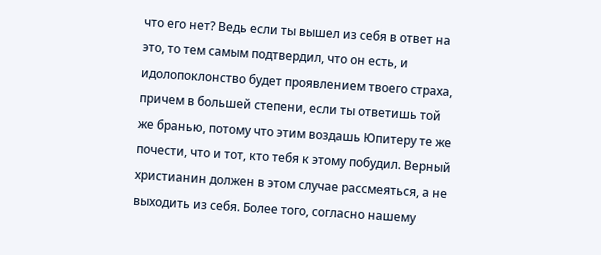что его нет? Ведь если ты вышел из себя в ответ на это, то тем самым подтвердил, что он есть, и идолопоклонство будет проявлением твоего страха, причем в большей степени, если ты ответишь той же бранью, потому что этим воздашь Юпитеру те же почести, что и тот, кто тебя к этому побудил. Верный христианин должен в этом случае рассмеяться, а не выходить из себя. Более того, согласно нашему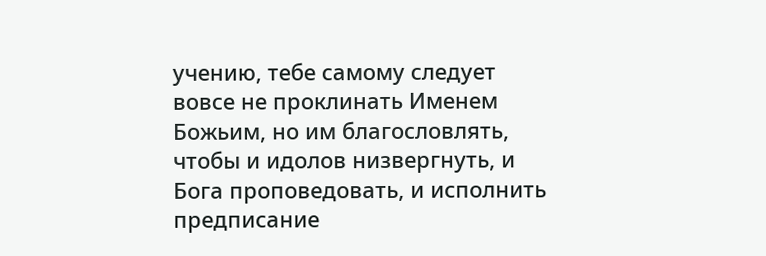учению, тебе самому следует вовсе не проклинать Именем Божьим, но им благословлять, чтобы и идолов низвергнуть, и Бога проповедовать, и исполнить предписание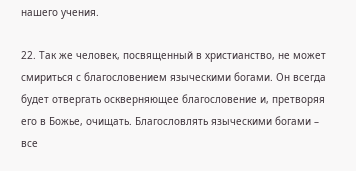нашего учения.

22. Так же человек, посвященный в христианство, не может смириться с благословением языческими богами. Он всегда будет отвергать оскверняющее благословение и, претворяя его в Божье, очищать. Благословлять языческими богами – все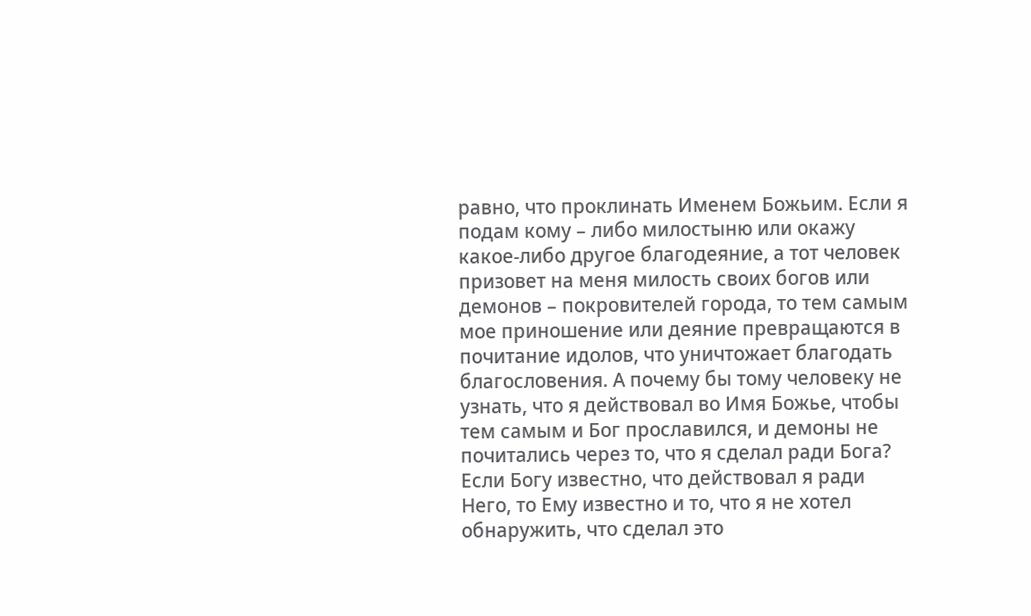равно, что проклинать Именем Божьим. Если я подам кому – либо милостыню или окажу какое-либо другое благодеяние, а тот человек призовет на меня милость своих богов или демонов – покровителей города, то тем самым мое приношение или деяние превращаются в почитание идолов, что уничтожает благодать благословения. А почему бы тому человеку не узнать, что я действовал во Имя Божье, чтобы тем самым и Бог прославился, и демоны не почитались через то, что я сделал ради Бога? Если Богу известно, что действовал я ради Него, то Ему известно и то, что я не хотел обнаружить, что сделал это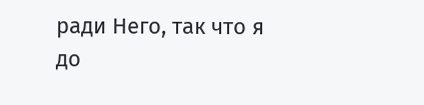ради Него, так что я до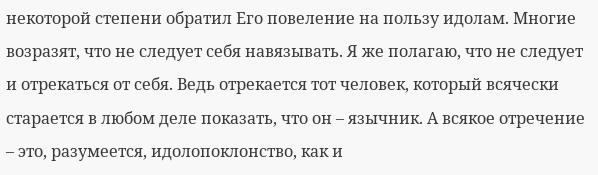некоторой степени обратил Его повеление на пользу идолам. Многие возразят, что не следует себя навязывать. Я же полагаю, что не следует и отрекаться от себя. Ведь отрекается тот человек, который всячески старается в любом деле показать, что он – язычник. А всякое отречение – это, разумеется, идолопоклонство, как и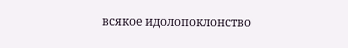всякое идолопоклонство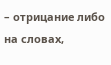– отрицание либо на словах,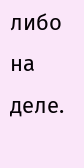либо на деле.